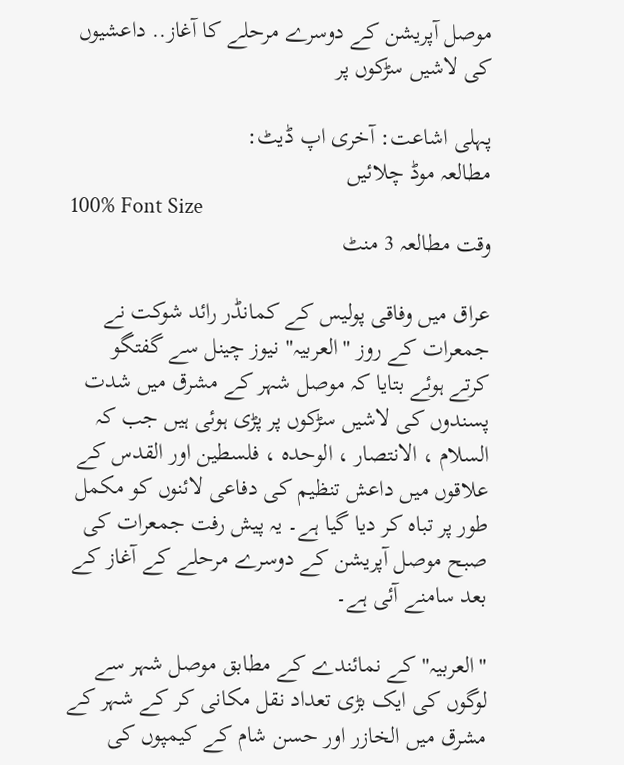موصل آپریشن کے دوسرے مرحلے کا آغاز.. داعشیوں کی لاشیں سڑکوں پر

پہلی اشاعت: آخری اپ ڈیٹ:
مطالعہ موڈ چلائیں
100% Font Size
وقت مطالعہ 3 منٹ

عراق میں وفاقی پولیس کے کمانڈر رائد شوکت نے جمعرات کے روز "العربیہ" نیوز چینل سے گفتگو کرتے ہوئے بتایا کہ موصل شہر کے مشرق میں شدت پسندوں کی لاشیں سڑکوں پر پڑی ہوئی ہیں جب کہ السلام ، الانتصار ، الوحدہ ، فلسطین اور القدس کے علاقوں میں داعش تنظیم کی دفاعی لائنوں کو مکمل طور پر تباہ کر دیا گیا ہے۔ یہ پیش رفت جمعرات کی صبح موصل آپریشن کے دوسرے مرحلے کے آغاز کے بعد سامنے آئی ہے۔

"العربیہ" کے نمائندے کے مطابق موصل شہر سے لوگوں کی ایک بڑی تعداد نقل مکانی کر کے شہر کے مشرق میں الخازر اور حسن شام کے کیمپوں کی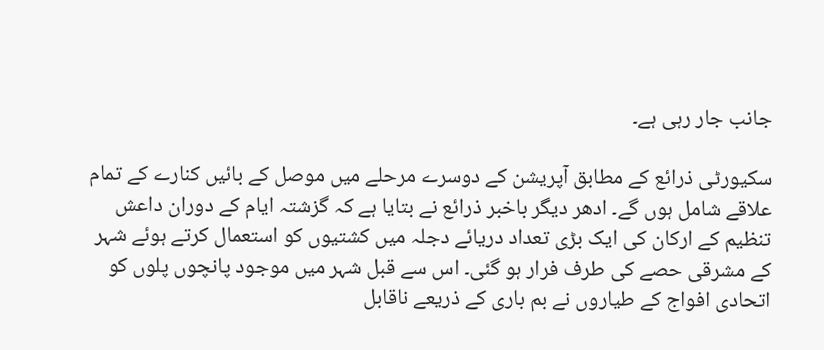جانب جار رہی ہے۔

سکیورٹی ذرائع کے مطابق آپریشن کے دوسرے مرحلے میں موصل کے بائیں کنارے کے تمام علاقے شامل ہوں گے۔ ادھر دیگر باخبر ذرائع نے بتایا ہے کہ گزشتہ ایام کے دوران داعش تنظیم کے ارکان کی ایک بڑی تعداد دریائے دجلہ میں کشتیوں کو استعمال کرتے ہوئے شہر کے مشرقی حصے کی طرف فرار ہو گئی۔ اس سے قبل شہر میں موجود پانچوں پلوں کو اتحادی افواج کے طیاروں نے بم باری کے ذریعے ناقابل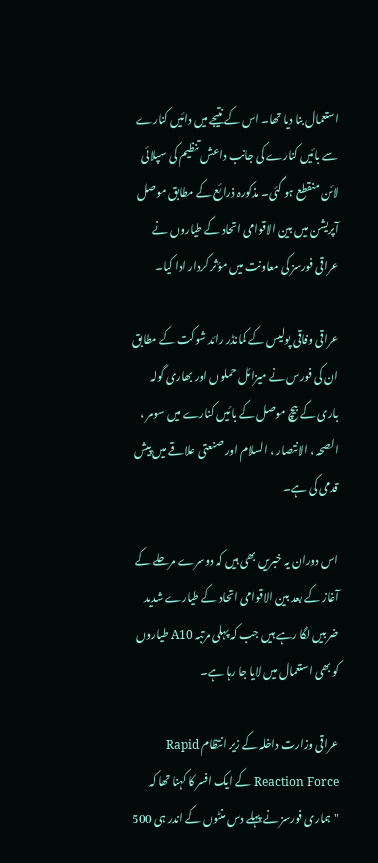استعمال بنا دیا تھا۔ اس کے نتیجے میں دائیں کنارے سے بائیں کنارے کی جانب داعش تنظیم کی سپلائی لائن منقطع ہو گئی۔ مذکورہ ذرائع کے مطابق موصل آپریشن میں بین الاقوامی اتحاد کے طیاروں نے عراقی فورسز کی معاونت میں مؤثر کردار ادا کیا۔

عراقی وفاقی پولیس کے کمانڈر رائد شوکت کے مطابق ان کی فورس نے میزائل حملوں اور بھاری گولہ باری کے بیچ موصل کے بائیں کنارے میں سومر ، الصحہ ، الانتصار ، السلام اور صنعتی علاقے میں پیش قدمی کی ہے۔

اس دوران یہ خبریں بھی ہیں کہ دوسرے مرحلے کے آغاز کے بعد بین الاقوامی اتحاد کے طیارے شدید ضربیں لگا رہے ہیں جب کہ پہلی مرتبہ A10 طیاروں کو بھی استعمال میں لایا جا رہا ہے۔

عراقی وزارت داخلہ کے زیر انتظام Rapid Reaction Force کے ایک افسر کا کہنا تھا کہ "ہماری فورسز نے پہلے دس منٹوں کے اندر ہی 500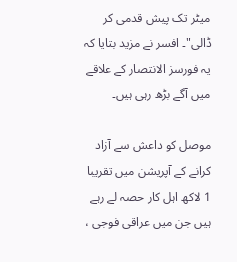میٹر تک پیش قدمی کر ڈالی"۔ افسر نے مزید بتایا کہ یہ فورسز الانتصار کے علاقے میں آگے بڑھ رہی ہیں۔

موصل کو داعش سے آزاد کرانے کے آپریشن میں تقریبا 1 لاکھ اہل کار حصہ لے رہے ہیں جن میں عراقی فوجی ،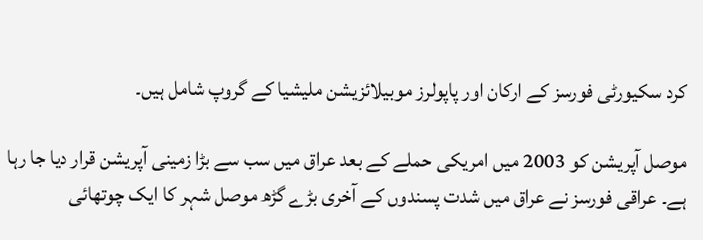کرد سکیورٹی فورسز کے ارکان اور پاپولرز موبیلائزیشن ملیشیا کے گروپ شامل ہیں۔

موصل آپریشن کو 2003 میں امریکی حملے کے بعد عراق میں سب سے بڑا زمینی آپریشن قرار دیا جا رہا ہے۔ عراقی فورسز نے عراق میں شدت پسندوں کے آخری بڑے گڑھ موصل شہر کا ایک چوتھائی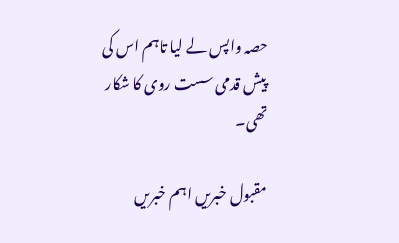حصہ واپس لے لیا تاہم اس کی پیش قدمی سست روی کا شکار تھی۔

مقبول خبریں اہم خبریں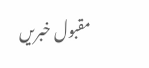مقبول خبریں